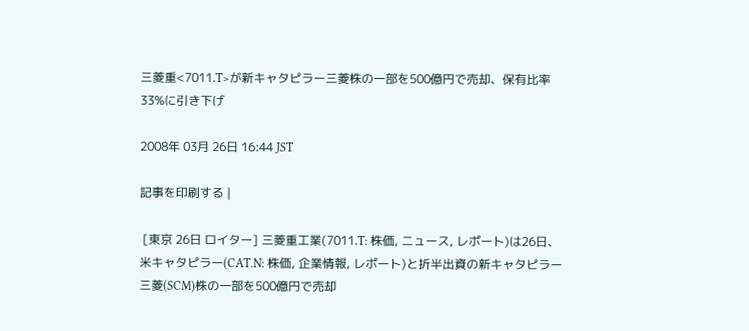三菱重<7011.T>が新キャタピラー三菱株の一部を500億円で売却、保有比率33%に引き下げ

2008年 03月 26日 16:44 JST

記事を印刷する |

 [東京 26日 ロイター] 三菱重工業(7011.T: 株価, ニュース, レポート)は26日、米キャタピラー(CAT.N: 株価, 企業情報, レポート)と折半出資の新キャタピラー三菱(SCM)株の一部を500億円で売却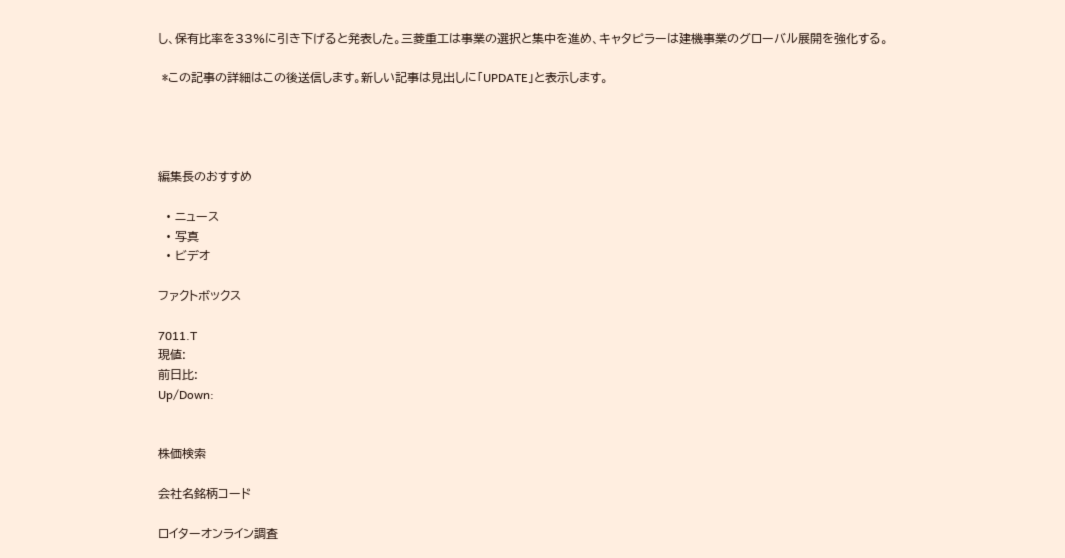し、保有比率を33%に引き下げると発表した。三菱重工は事業の選択と集中を進め、キャタピラーは建機事業のグローバル展開を強化する。

 *この記事の詳細はこの後送信します。新しい記事は見出しに「UPDATE」と表示します。




編集長のおすすめ

  • ニュース
  • 写真
  • ビデオ

ファクトボックス

7011.T
現値:
前日比:
Up/Down:


株価検索

会社名銘柄コード

ロイターオンライン調査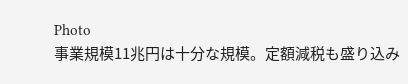Photo
事業規模11兆円は十分な規模。定額減税も盛り込み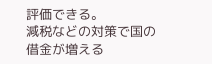評価できる。
減税などの対策で国の借金が増える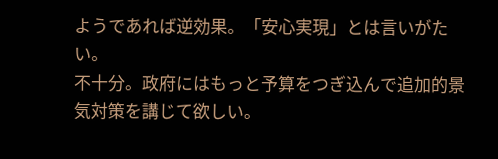ようであれば逆効果。「安心実現」とは言いがたい。
不十分。政府にはもっと予算をつぎ込んで追加的景気対策を講じて欲しい。